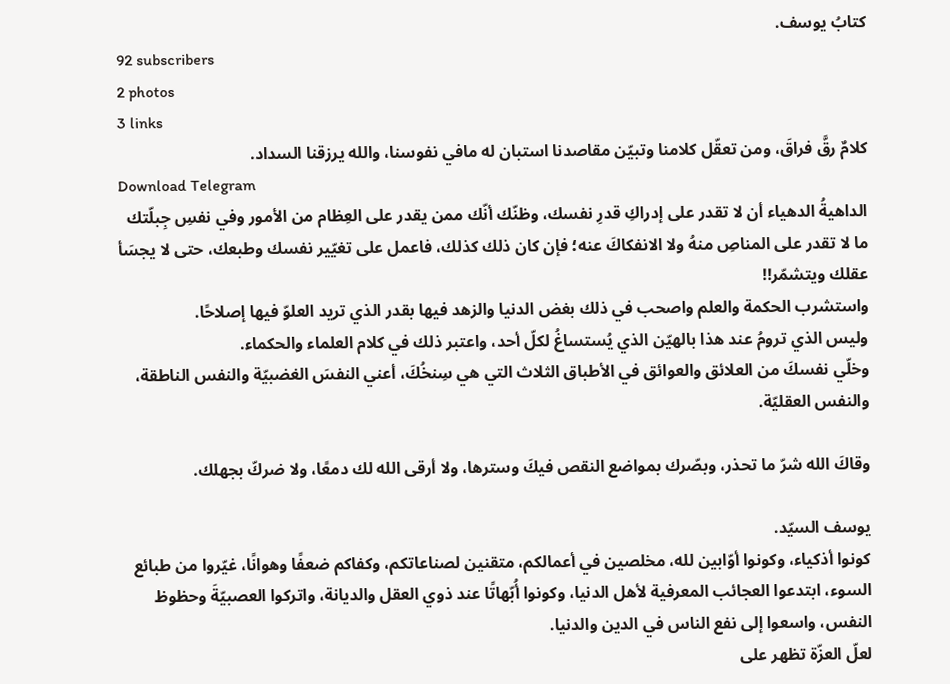كتابُ يوسف.
92 subscribers
2 photos
3 links
كلامٌ رقَّ فراقَ، ومن تعقّل كلامنا وتبيّن مقاصدنا استبان له مافي نفوسنا، والله يرزقنا السداد.
Download Telegram
الداهيةُ الدهياء أن لا تقدر على إدراكِ قدرِ نفسك، وظنّك أنّك ممن يقدر على العِظام من الأمور وفي نفسِ جِبلّتك ما لا تقدر على المناصِ منهُ ولا الانفكاكَ عنه؛ فإن كان ذلك كذلك، فاعمل على تغيّير نفسك وطبعك، حتى لا يجسَأ عقلك ويتشمّر!!
واستشرب الحكمة والعلم واصحب في ذلك بغض الدنيا والزهد فيها بقدر الذي تريد العلوّ فيها إصلاحًا.
وليس الذي ترومُ عند هذا بالهيّن الذي يُستساغُ لكلّ أحد، واعتبر ذلك في كلام العلماء والحكماء.
وخلّي نفسكَ من العلائق والعوائق في الأطباق الثلاث التي هي سِنخُكَ، أعني النفسَ الغضبيّة والنفس الناطقة، والنفس العقليّة.

وقاكَ الله شرّ ما تحذر، وبصّرك بمواضع النقص فيكَ وسترها، ولا أرقى الله لك دمعًا، ولا ضركّ بجهلك.

يوسف السيّد.
كونوا أذكياء، وكونوا أوّابين لله، مخلصين في أعمالكم، متقنين لصناعاتكم، وكفاكم ضعفًا وهوانًا، غيّروا من طبائع السوء، ابتدعوا العجائب المعرفية لأهل الدنيا، وكونوا أُبّهاتًا عند ذوي العقل والديانة، واتركوا العصبيّةَ وحظوظ النفس، واسعوا إلى نفع الناس في الدين والدنيا.
لعلّ العزّة تظهر على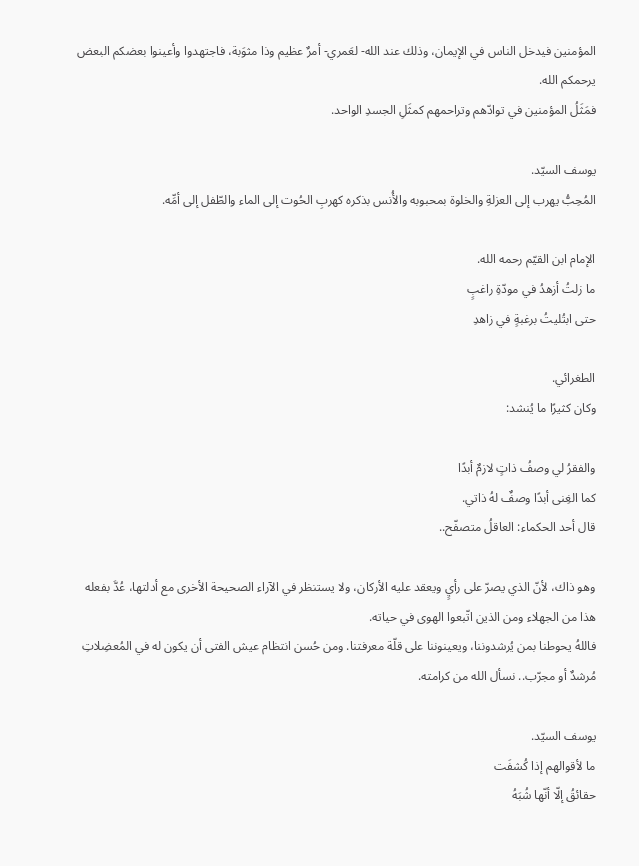المؤمنين فيدخل الناس في الإيمان، وذلك عند الله- لعَمري- أمرٌ عظيم وذا مثوَبة، فاجتهدوا وأعينوا بعضكم البعض يرحمكم الله.
فمَثَلُ المؤمنين في توادّهم وتراحمهم كمثَلِ الجسدِ الواحد.

يوسف السيّد.
المُحِبُّ يهرب إلى العزلةِ والخلوة بمحبوبه والأُنس بذكره كهربِ الحُوت إلى الماء والطّفل إلى أمِّه.

الإمام ابن القيّم رحمه الله.
ما زلتُ أزهدُ في مودّةِ راغبٍ
حتى ابتُليتُ برغبةٍ في زاهدِ

الطغرائي.
وكان كثيرًا ما يُنشد:

والفقرُ لي وصفُ ذاتٍ لازمٌ أبدًا
كما الغِنى أبدًا وصفٌ لهُ ذاتي.
قال أحد الحكماء: العاقلُ متصفّح..

وهو ذاك، لأنّ الذي يصرّ على رأيٍ ويعقد عليه الأركان، ولا يستنظر في الآراء الصحيحة الأخرى مع أدلتها، عُدَّ بفعله هذا من الجهلاء ومن الذين اتّبعوا الهوى في حياته.
فاللهُ يحوطنا بمن يُرشدوننا، ويعينوننا على قلّة معرفتنا. ومن حُسن انتظام عيش الفتى أن يكون له في المُعضِلاتِ مُرشدٌ أو مجرّب.. نسأل الله من كرامته.

يوسف السيّد.
ما لأقوالهم إذا كُشفَت
حقائقُ إلّا أنّها شُبَهُ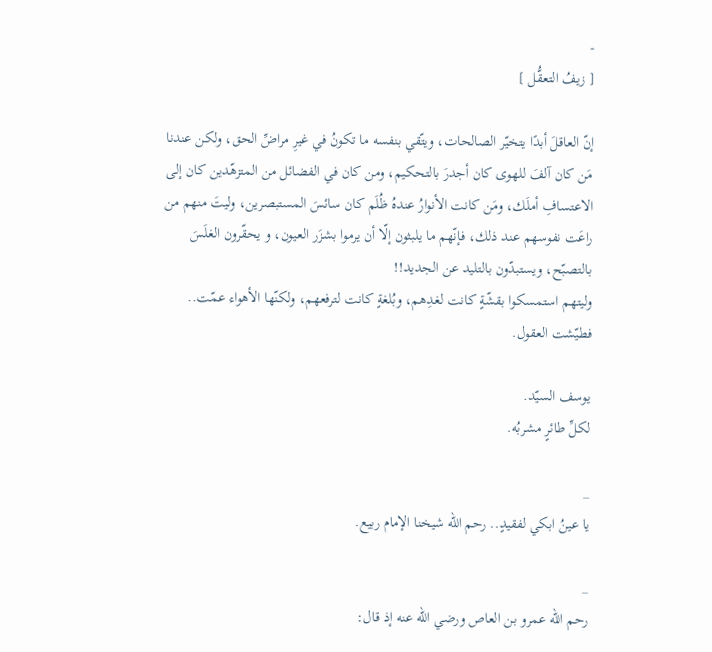-
[ زيفُ التعقُّل ]

إنّ العاقلَ أبدًا يتخيّر الصالحات، ويتّقي بنفسه ما تكونُ في غيرِ مراضِّ الحق، ولكن عندنا مَن كان آلفَ للهوى كان أجدرَ بالتحكيم، ومن كان في الفضائل من المتزهّدين كان إلى الاعتسافِ أملَك، ومَن كانت الأنوارُ عندهُ ظُلَم كان سائسَ المستبصرين، وليتَ منهم من راعَت نفوسهم عند ذلك، فإنّهم ما يلبثون إلّا أن يرموا بشزَر العيون، و يحقّرون الغلَسَ بالتصبّح، ويستبدّون بالتليد عن الجديد!!
وليتهم استمسكوا بقشّةٍ كانت لغدِهم، وبُلغةٍ كانت لترفعهم، ولكنّها الأهواء عمّت.. فطيّشت العقول.

يوسف السيّد.
لكلِّ طائرٍ مشربُه.

_
يا عينُ ابكي لفقيدٍ.. رحم الله شيخنا الإمام ربيع.

_
رحم الله عمرو بن العاص ورضي الله عنه إذ قال: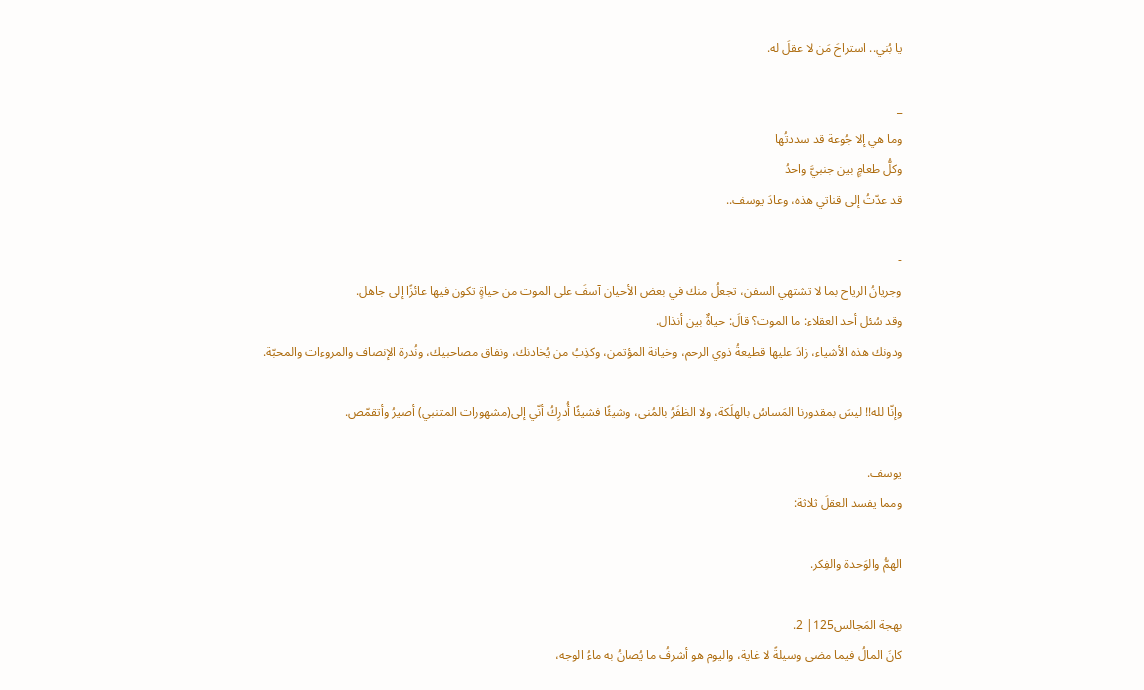يا بُني.. استراحَ مَن لا عقلَ له.

_
وما هي إلا جُوعة قد سددتُها
وكلُّ طعامٍ بين جنبيَّ واحدُ
قد عدّتُ إلى قناتي هذه، وعادَ يوسف..

-
وجريانُ الرياح بما لا تشتهي السفن، تجعلُ منك في بعض الأحيان آسفَ على الموت من حياةٍ تكون فيها عائزًا إلى جاهل.
وقد سُئل أحد العقلاء: ما الموت؟ قالَ: حياةٌ بين أنذال.
ودونك هذه الأشياء، زادَ عليها قطيعةُ ذوي الرحم، وخيانة المؤتمن، وكذِبُ من يُخادنك، ونفاق مصاحبيك، ونُدرة الإنصاف والمروءات والمحبّة.

وإنّا لله!! ليسَ بمقدورنا المَساسُ بالهلَكة، ولا الظفَرُ بالمُنى، وشيئًا فشيئًا أُدرِكُ أنّي إلى(مشهورات المتنبي) أصيرُ وأتقمّص.

يوسف.
ومما يفسد العقلَ ثلاثة:

الهمُّ والوَحدة والفِكر.

بهجة المَجالس125| 2.
كانَ المالُ فيما مضى وسيلةً لا غاية، واليوم هو أشرفُ ما يُصانُ به ماءُ الوجه،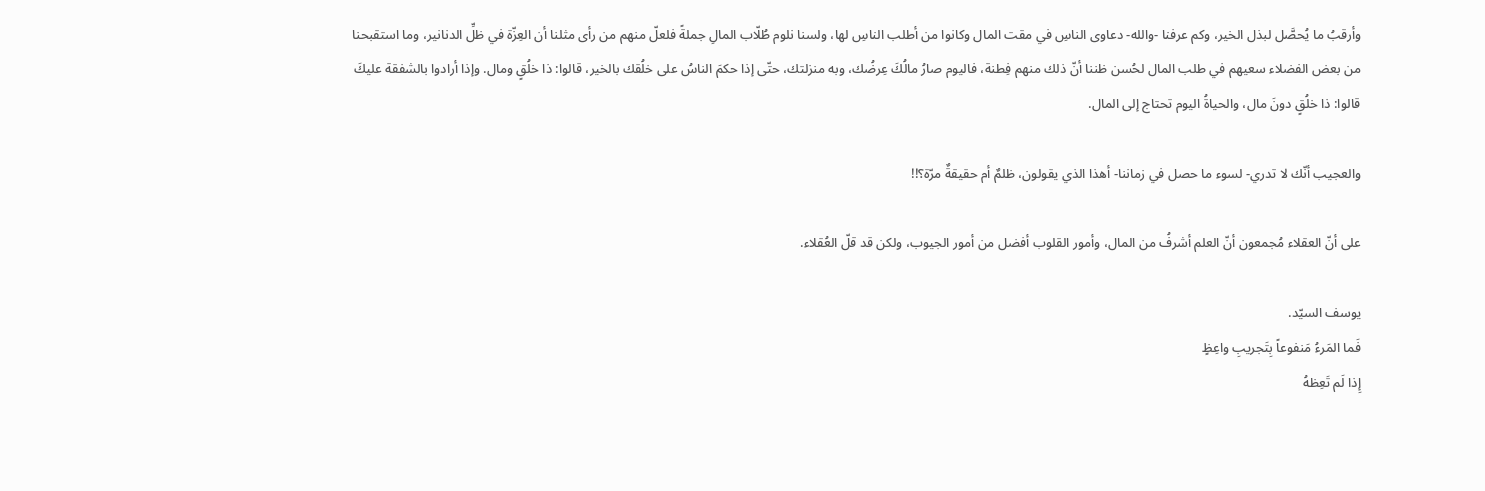وأرقبُ ما يُحصَّل لبذل الخير، وكم عرفنا -والله- دعاوى الناسِ في مقت المال وكانوا من أطلب الناسِ لها، ولسنا نلوم طُلّاب المالِ جملةً فلعلّ منهم من رأى مثلنا أن العِزّة في ظلِّ الدنانير، وما استقبحنا من بعض الفضلاء سعيهم في طلب المال لحُسن ظننا أنّ ذلك منهم فِطنة، فاليوم صارُ مالُكَ عِرضُك، وبه منزلتك، حتّى إذا حكمَ الناسُ على خلُقك بالخير، قالوا: ذا خلُقٍ ومال. وإذا أرادوا بالشفقة عليكَ قالوا: ذا خلُقٍ دونَ مال، والحياةُ اليوم تحتاج إلى المال.

والعجيب أنّك لا تدري- لسوء ما حصل في زماننا- أهذا الذي يقولون، ظلمٌ أم حقيقةٌ مرّة؟!!

على أنّ العقلاء مُجمعون أنّ العلم أشرفُ من المال، وأمور القلوب أفضل من أمور الجيوب، ولكن قد قلّ العُقلاء.

يوسف السيّد.
فَما المَرءُ مَنفوعاً بِتَجريبِ واعِظٍ
إِذا لَم تَعِظهُ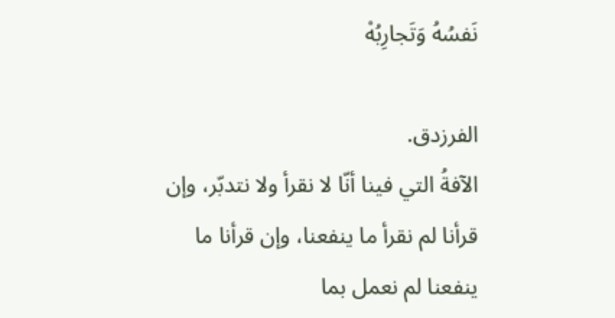نَفسُهُ وَتَجارِبُهْ

الفرزدق.
الآفةُ التي فينا أنّا لا نقرأ ولا نتدبّر، وإن قرأنا لم نقرأ ما ينفعنا، وإن قرأنا ما ينفعنا لم نعمل بما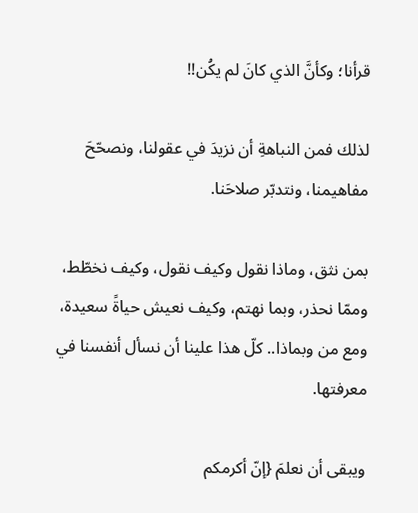قرأنا؛ وكأنَّ الذي كانَ لم يكُن!!

لذلك فمن النباهةِ أن نزيدَ في عقولنا، ونصحّحَ مفاهيمنا، ونتدبّر صلاحَنا.

بمن نثق، وماذا نقول وكيف نقول، وكيف نخطّط، وممّا نحذر، وبما نهتم، وكيف نعيش حياةً سعيدة، ومع من وبماذا.. كلّ هذا علينا أن نسأل أنفسنا في معرفتها.

ويبقى أن نعلمَ {إنّ أكرمكم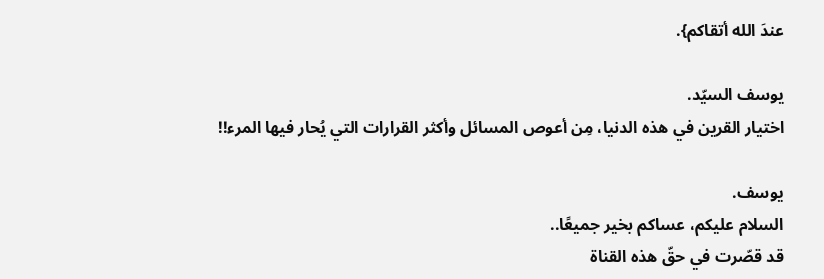عندَ الله أتقاكم}.

يوسف السيّد.
اختيار القرين في هذه الدنيا، مِن أعوص المسائل وأكثر القرارات التي يُحار فيها المرء!!

يوسف.
السلام عليكم، عساكم بخير جميعًا..
قد قصّرت في حقّ هذه القناة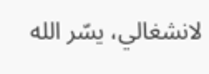لانشغالي، يسّر الله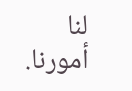لنا أمورنا.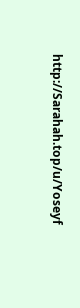http://Sarahah.top/u/Yoseyf